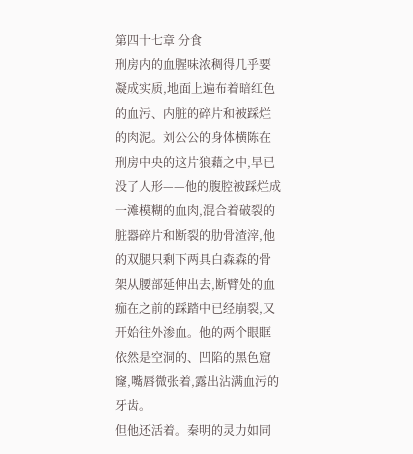第四十七章 分食
刑房内的血腥味浓稠得几乎要凝成实质,地面上遍布着暗红色的血污、内脏的碎片和被踩烂的肉泥。刘公公的身体横陈在刑房中央的这片狼藉之中,早已没了人形——他的腹腔被踩烂成一滩模糊的血肉,混合着破裂的脏器碎片和断裂的肋骨渣滓,他的双腿只剩下两具白森森的骨架从腰部延伸出去,断臂处的血痂在之前的踩踏中已经崩裂,又开始往外渗血。他的两个眼眶依然是空洞的、凹陷的黑色窟窿,嘴唇微张着,露出沾满血污的牙齿。
但他还活着。秦明的灵力如同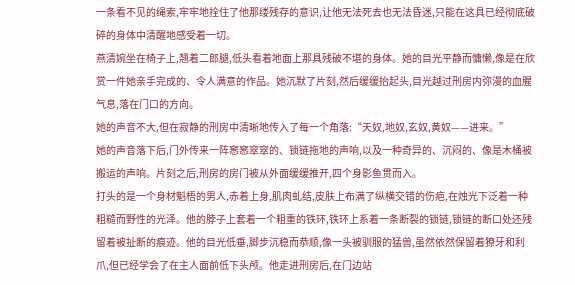一条看不见的绳索,牢牢地拴住了他那缕残存的意识,让他无法死去也无法昏迷,只能在这具已经彻底破碎的身体中清醒地感受着一切。
燕清婉坐在椅子上,翘着二郎腿,低头看着地面上那具残破不堪的身体。她的目光平静而慵懒,像是在欣赏一件她亲手完成的、令人满意的作品。她沉默了片刻,然后缓缓抬起头,目光越过刑房内弥漫的血腥气息,落在门口的方向。
她的声音不大,但在寂静的刑房中清晰地传入了每一个角落:“天奴,地奴,玄奴,黄奴——进来。”
她的声音落下后,门外传来一阵窸窸窣窣的、锁链拖地的声响,以及一种奇异的、沉闷的、像是木桶被搬运的声响。片刻之后,刑房的房门被从外面缓缓推开,四个身影鱼贯而入。
打头的是一个身材魁梧的男人,赤着上身,肌肉虬结,皮肤上布满了纵横交错的伤疤,在烛光下泛着一种粗糙而野性的光泽。他的脖子上套着一个粗重的铁环,铁环上系着一条断裂的锁链,锁链的断口处还残留着被扯断的痕迹。他的目光低垂,脚步沉稳而恭顺,像一头被驯服的猛兽,虽然依然保留着獠牙和利爪,但已经学会了在主人面前低下头颅。他走进刑房后,在门边站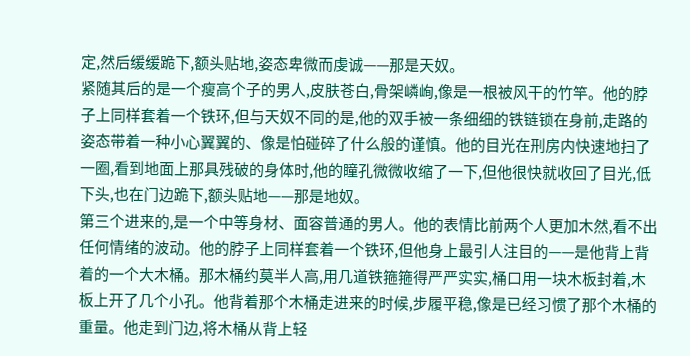定,然后缓缓跪下,额头贴地,姿态卑微而虔诚——那是天奴。
紧随其后的是一个瘦高个子的男人,皮肤苍白,骨架嶙峋,像是一根被风干的竹竿。他的脖子上同样套着一个铁环,但与天奴不同的是,他的双手被一条细细的铁链锁在身前,走路的姿态带着一种小心翼翼的、像是怕碰碎了什么般的谨慎。他的目光在刑房内快速地扫了一圈,看到地面上那具残破的身体时,他的瞳孔微微收缩了一下,但他很快就收回了目光,低下头,也在门边跪下,额头贴地——那是地奴。
第三个进来的,是一个中等身材、面容普通的男人。他的表情比前两个人更加木然,看不出任何情绪的波动。他的脖子上同样套着一个铁环,但他身上最引人注目的——是他背上背着的一个大木桶。那木桶约莫半人高,用几道铁箍箍得严严实实,桶口用一块木板封着,木板上开了几个小孔。他背着那个木桶走进来的时候,步履平稳,像是已经习惯了那个木桶的重量。他走到门边,将木桶从背上轻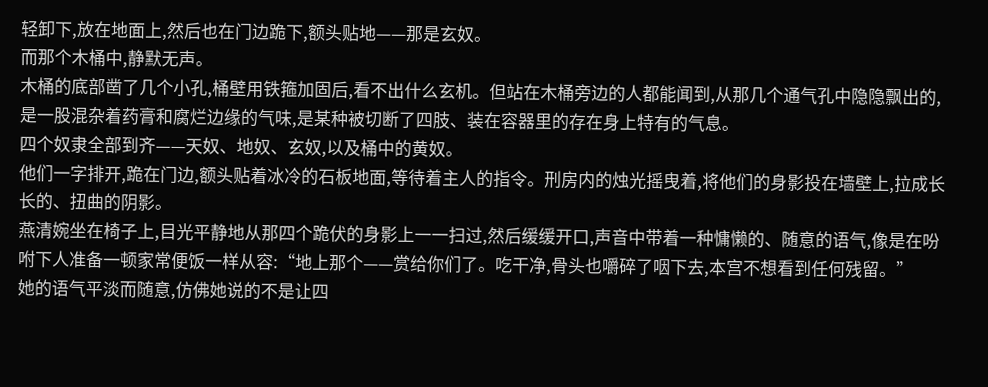轻卸下,放在地面上,然后也在门边跪下,额头贴地——那是玄奴。
而那个木桶中,静默无声。
木桶的底部凿了几个小孔,桶壁用铁箍加固后,看不出什么玄机。但站在木桶旁边的人都能闻到,从那几个通气孔中隐隐飘出的,是一股混杂着药膏和腐烂边缘的气味,是某种被切断了四肢、装在容器里的存在身上特有的气息。
四个奴隶全部到齐——天奴、地奴、玄奴,以及桶中的黄奴。
他们一字排开,跪在门边,额头贴着冰冷的石板地面,等待着主人的指令。刑房内的烛光摇曳着,将他们的身影投在墙壁上,拉成长长的、扭曲的阴影。
燕清婉坐在椅子上,目光平静地从那四个跪伏的身影上一一扫过,然后缓缓开口,声音中带着一种慵懒的、随意的语气,像是在吩咐下人准备一顿家常便饭一样从容:“地上那个——赏给你们了。吃干净,骨头也嚼碎了咽下去,本宫不想看到任何残留。”
她的语气平淡而随意,仿佛她说的不是让四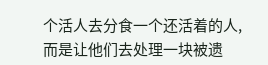个活人去分食一个还活着的人,而是让他们去处理一块被遗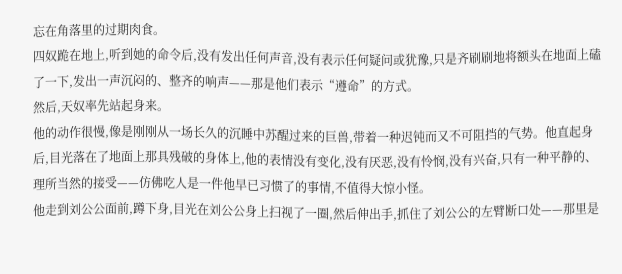忘在角落里的过期肉食。
四奴跪在地上,听到她的命令后,没有发出任何声音,没有表示任何疑问或犹豫,只是齐刷刷地将额头在地面上磕了一下,发出一声沉闷的、整齐的响声——那是他们表示“遵命”的方式。
然后,天奴率先站起身来。
他的动作很慢,像是刚刚从一场长久的沉睡中苏醒过来的巨兽,带着一种迟钝而又不可阻挡的气势。他直起身后,目光落在了地面上那具残破的身体上,他的表情没有变化,没有厌恶,没有怜悯,没有兴奋,只有一种平静的、理所当然的接受——仿佛吃人是一件他早已习惯了的事情,不值得大惊小怪。
他走到刘公公面前,蹲下身,目光在刘公公身上扫视了一圈,然后伸出手,抓住了刘公公的左臂断口处——那里是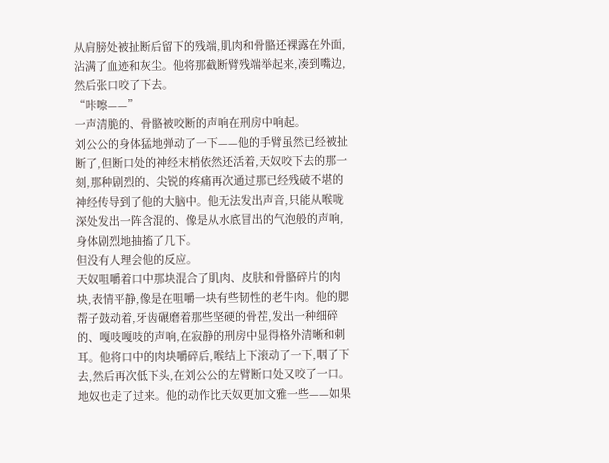从肩膀处被扯断后留下的残端,肌肉和骨骼还裸露在外面,沾满了血迹和灰尘。他将那截断臂残端举起来,凑到嘴边,然后张口咬了下去。
“咔嚓——”
一声清脆的、骨骼被咬断的声响在刑房中响起。
刘公公的身体猛地弹动了一下——他的手臂虽然已经被扯断了,但断口处的神经末梢依然还活着,天奴咬下去的那一刻,那种剧烈的、尖锐的疼痛再次通过那已经残破不堪的神经传导到了他的大脑中。他无法发出声音,只能从喉咙深处发出一阵含混的、像是从水底冒出的气泡般的声响,身体剧烈地抽搐了几下。
但没有人理会他的反应。
天奴咀嚼着口中那块混合了肌肉、皮肤和骨骼碎片的肉块,表情平静,像是在咀嚼一块有些韧性的老牛肉。他的腮帮子鼓动着,牙齿碾磨着那些坚硬的骨茬,发出一种细碎的、嘎吱嘎吱的声响,在寂静的刑房中显得格外清晰和刺耳。他将口中的肉块嚼碎后,喉结上下滚动了一下,咽了下去,然后再次低下头,在刘公公的左臂断口处又咬了一口。
地奴也走了过来。他的动作比天奴更加文雅一些——如果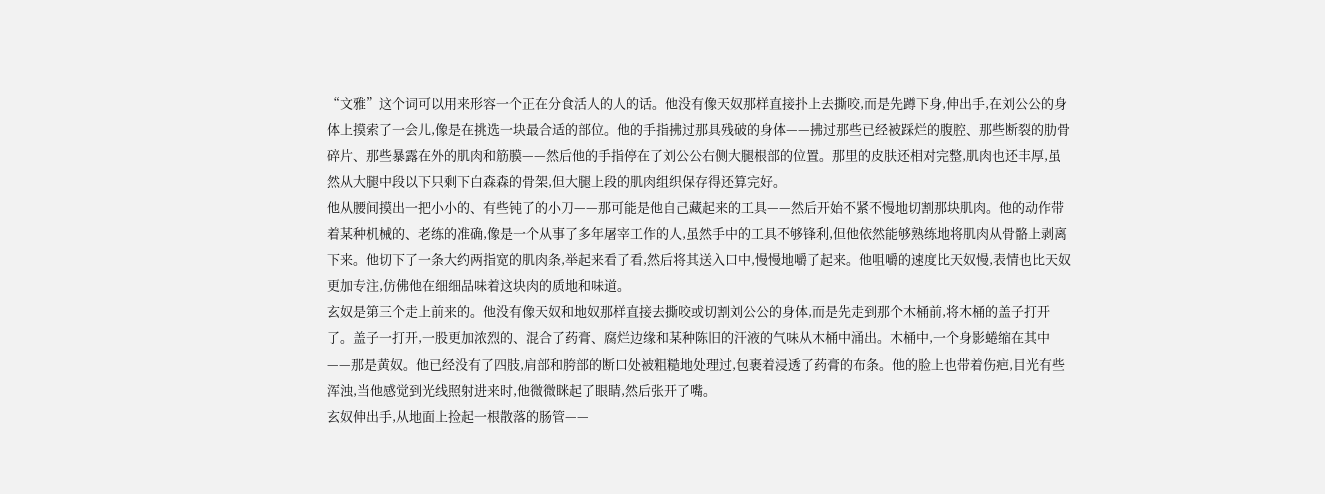“文雅”这个词可以用来形容一个正在分食活人的人的话。他没有像天奴那样直接扑上去撕咬,而是先蹲下身,伸出手,在刘公公的身体上摸索了一会儿,像是在挑选一块最合适的部位。他的手指拂过那具残破的身体——拂过那些已经被踩烂的腹腔、那些断裂的肋骨碎片、那些暴露在外的肌肉和筋膜——然后他的手指停在了刘公公右侧大腿根部的位置。那里的皮肤还相对完整,肌肉也还丰厚,虽然从大腿中段以下只剩下白森森的骨架,但大腿上段的肌肉组织保存得还算完好。
他从腰间摸出一把小小的、有些钝了的小刀——那可能是他自己藏起来的工具——然后开始不紧不慢地切割那块肌肉。他的动作带着某种机械的、老练的准确,像是一个从事了多年屠宰工作的人,虽然手中的工具不够锋利,但他依然能够熟练地将肌肉从骨骼上剥离下来。他切下了一条大约两指宽的肌肉条,举起来看了看,然后将其送入口中,慢慢地嚼了起来。他咀嚼的速度比天奴慢,表情也比天奴更加专注,仿佛他在细细品味着这块肉的质地和味道。
玄奴是第三个走上前来的。他没有像天奴和地奴那样直接去撕咬或切割刘公公的身体,而是先走到那个木桶前,将木桶的盖子打开了。盖子一打开,一股更加浓烈的、混合了药膏、腐烂边缘和某种陈旧的汗液的气味从木桶中涌出。木桶中,一个身影蜷缩在其中——那是黄奴。他已经没有了四肢,肩部和胯部的断口处被粗糙地处理过,包裹着浸透了药膏的布条。他的脸上也带着伤疤,目光有些浑浊,当他感觉到光线照射进来时,他微微眯起了眼睛,然后张开了嘴。
玄奴伸出手,从地面上捡起一根散落的肠管——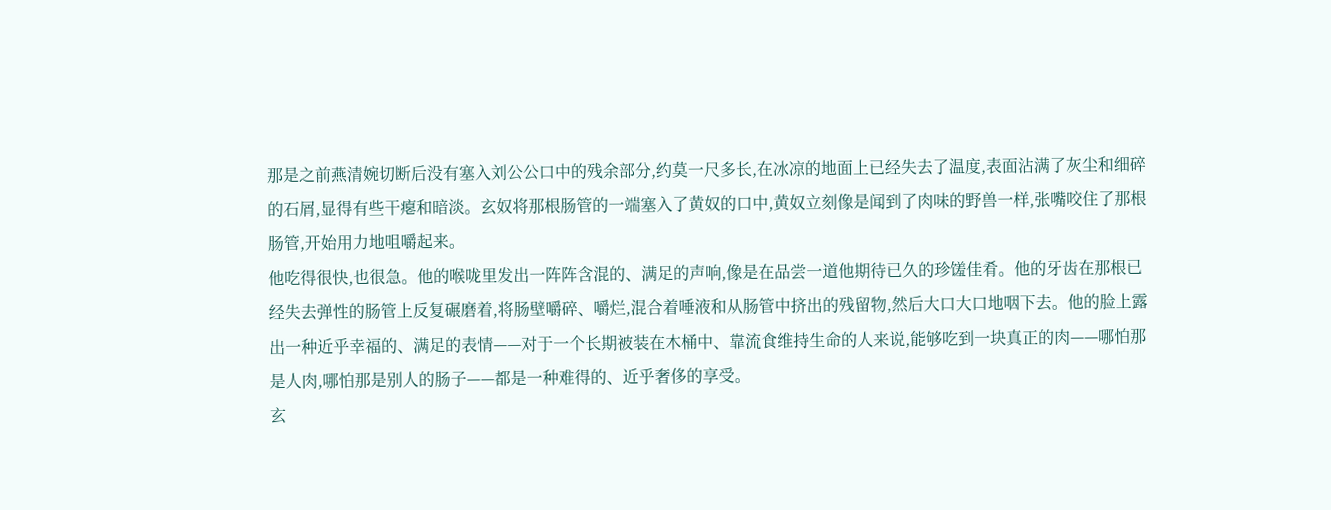那是之前燕清婉切断后没有塞入刘公公口中的残余部分,约莫一尺多长,在冰凉的地面上已经失去了温度,表面沾满了灰尘和细碎的石屑,显得有些干瘪和暗淡。玄奴将那根肠管的一端塞入了黄奴的口中,黄奴立刻像是闻到了肉味的野兽一样,张嘴咬住了那根肠管,开始用力地咀嚼起来。
他吃得很快,也很急。他的喉咙里发出一阵阵含混的、满足的声响,像是在品尝一道他期待已久的珍馐佳肴。他的牙齿在那根已经失去弹性的肠管上反复碾磨着,将肠壁嚼碎、嚼烂,混合着唾液和从肠管中挤出的残留物,然后大口大口地咽下去。他的脸上露出一种近乎幸福的、满足的表情——对于一个长期被装在木桶中、靠流食维持生命的人来说,能够吃到一块真正的肉——哪怕那是人肉,哪怕那是别人的肠子——都是一种难得的、近乎奢侈的享受。
玄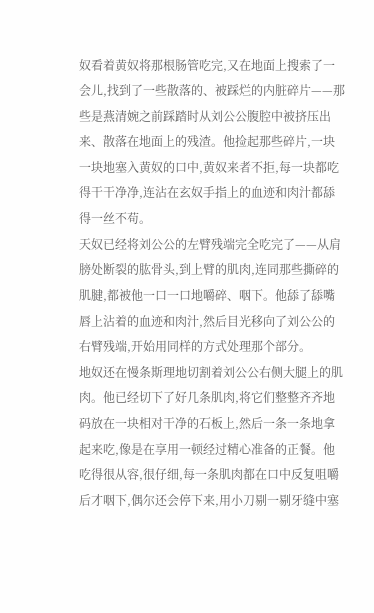奴看着黄奴将那根肠管吃完,又在地面上搜索了一会儿,找到了一些散落的、被踩烂的内脏碎片——那些是燕清婉之前踩踏时从刘公公腹腔中被挤压出来、散落在地面上的残渣。他捡起那些碎片,一块一块地塞入黄奴的口中,黄奴来者不拒,每一块都吃得干干净净,连沾在玄奴手指上的血迹和肉汁都舔得一丝不苟。
天奴已经将刘公公的左臂残端完全吃完了——从肩膀处断裂的肱骨头,到上臂的肌肉,连同那些撕碎的肌腱,都被他一口一口地嚼碎、咽下。他舔了舔嘴唇上沾着的血迹和肉汁,然后目光移向了刘公公的右臂残端,开始用同样的方式处理那个部分。
地奴还在慢条斯理地切割着刘公公右侧大腿上的肌肉。他已经切下了好几条肌肉,将它们整整齐齐地码放在一块相对干净的石板上,然后一条一条地拿起来吃,像是在享用一顿经过精心准备的正餐。他吃得很从容,很仔细,每一条肌肉都在口中反复咀嚼后才咽下,偶尔还会停下来,用小刀剔一剔牙缝中塞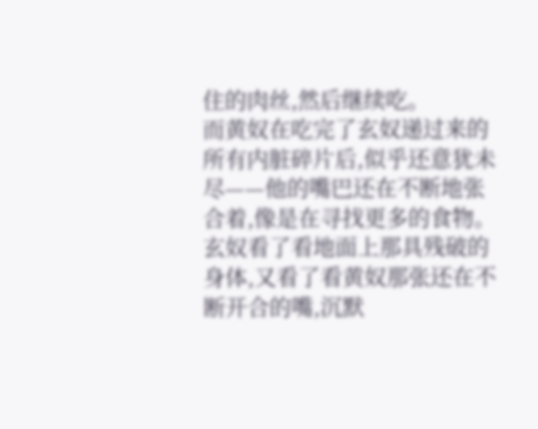住的肉丝,然后继续吃。
而黄奴在吃完了玄奴递过来的所有内脏碎片后,似乎还意犹未尽——他的嘴巴还在不断地张合着,像是在寻找更多的食物。玄奴看了看地面上那具残破的身体,又看了看黄奴那张还在不断开合的嘴,沉默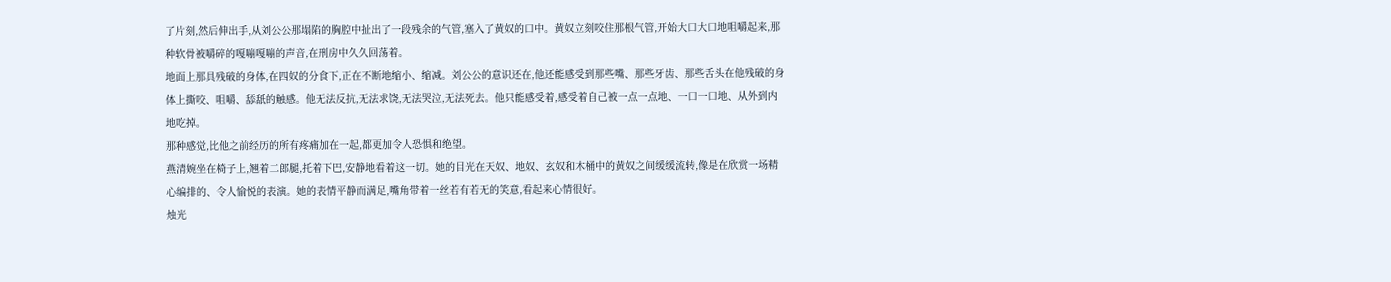了片刻,然后伸出手,从刘公公那塌陷的胸腔中扯出了一段残余的气管,塞入了黄奴的口中。黄奴立刻咬住那根气管,开始大口大口地咀嚼起来,那种软骨被嚼碎的嘎嘣嘎嘣的声音,在刑房中久久回荡着。
地面上那具残破的身体,在四奴的分食下,正在不断地缩小、缩减。刘公公的意识还在,他还能感受到那些嘴、那些牙齿、那些舌头在他残破的身体上撕咬、咀嚼、舔舐的触感。他无法反抗,无法求饶,无法哭泣,无法死去。他只能感受着,感受着自己被一点一点地、一口一口地、从外到内地吃掉。
那种感觉,比他之前经历的所有疼痛加在一起,都更加令人恐惧和绝望。
燕清婉坐在椅子上,翘着二郎腿,托着下巴,安静地看着这一切。她的目光在天奴、地奴、玄奴和木桶中的黄奴之间缓缓流转,像是在欣赏一场精心编排的、令人愉悦的表演。她的表情平静而满足,嘴角带着一丝若有若无的笑意,看起来心情很好。
烛光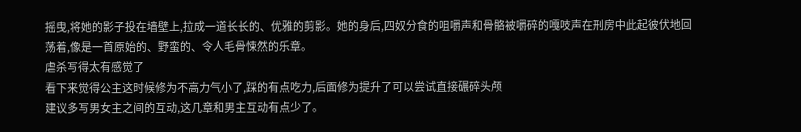摇曳,将她的影子投在墙壁上,拉成一道长长的、优雅的剪影。她的身后,四奴分食的咀嚼声和骨骼被嚼碎的嘎吱声在刑房中此起彼伏地回荡着,像是一首原始的、野蛮的、令人毛骨悚然的乐章。
虐杀写得太有感觉了
看下来觉得公主这时候修为不高力气小了,踩的有点吃力,后面修为提升了可以尝试直接碾碎头颅
建议多写男女主之间的互动,这几章和男主互动有点少了。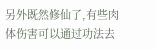另外既然修仙了,有些肉体伤害可以通过功法去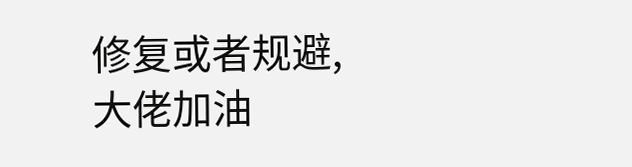修复或者规避,大佬加油